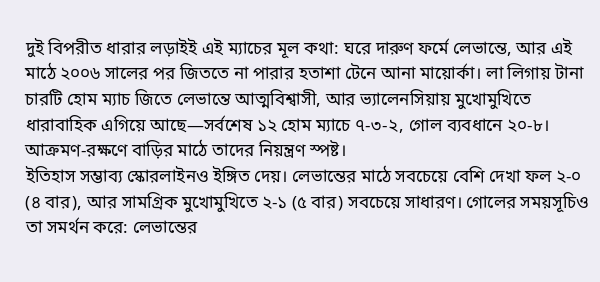দুই বিপরীত ধারার লড়াইই এই ম্যাচের মূল কথা: ঘরে দারুণ ফর্মে লেভান্তে, আর এই মাঠে ২০০৬ সালের পর জিততে না পারার হতাশা টেনে আনা মায়োর্কা। লা লিগায় টানা চারটি হোম ম্যাচ জিতে লেভান্তে আত্মবিশ্বাসী, আর ভ্যালেনসিয়ায় মুখোমুখিতে ধারাবাহিক এগিয়ে আছে—সর্বশেষ ১২ হোম ম্যাচে ৭-৩-২, গোল ব্যবধানে ২০-৮। আক্রমণ-রক্ষণে বাড়ির মাঠে তাদের নিয়ন্ত্রণ স্পষ্ট।
ইতিহাস সম্ভাব্য স্কোরলাইনও ইঙ্গিত দেয়। লেভান্তের মাঠে সবচেয়ে বেশি দেখা ফল ২-০ (৪ বার), আর সামগ্রিক মুখোমুখিতে ২-১ (৫ বার) সবচেয়ে সাধারণ। গোলের সময়সূচিও তা সমর্থন করে: লেভান্তের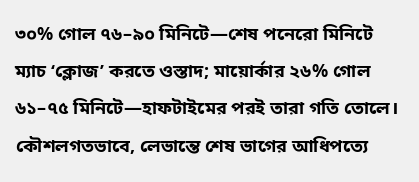৩০% গোল ৭৬–৯০ মিনিটে—শেষ পনেরো মিনিটে ম্যাচ ‘ক্লোজ’ করতে ওস্তাদ; মায়োর্কার ২৬% গোল ৬১–৭৫ মিনিটে—হাফটাইমের পরই তারা গতি তোলে।
কৌশলগতভাবে, লেভান্তে শেষ ভাগের আধিপত্যে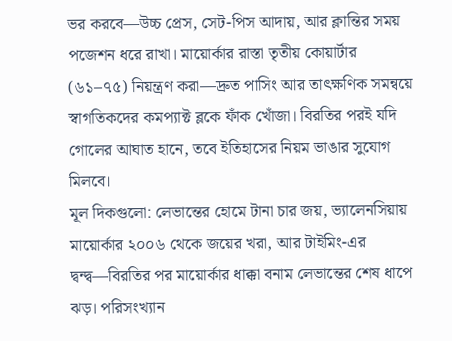ভর করবে—উচ্চ প্রেস, সেট-পিস আদায়, আর ক্লান্তির সময় পজেশন ধরে রাখা। মায়োর্কার রাস্তা তৃতীয় কোয়ার্টার (৬১–৭৫) নিয়ন্ত্রণ করা—দ্রুত পাসিং আর তাৎক্ষণিক সমন্বয়ে স্বাগতিকদের কমপ্যাক্ট ব্লকে ফাঁক খোঁজা। বিরতির পরই যদি গোলের আঘাত হানে, তবে ইতিহাসের নিয়ম ভাঙার সুযোগ মিলবে।
মূল দিকগুলো: লেভান্তের হোমে টানা চার জয়, ভ্যালেনসিয়ায় মায়োর্কার ২০০৬ থেকে জয়ের খরা, আর টাইমিং-এর দ্বন্দ্ব—বিরতির পর মায়োর্কার ধাক্কা বনাম লেভান্তের শেষ ধাপে ঝড়। পরিসংখ্যান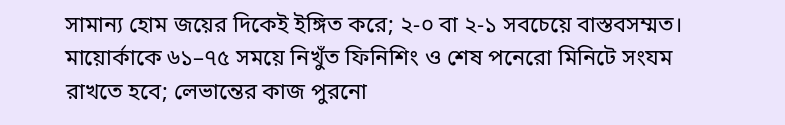সামান্য হোম জয়ের দিকেই ইঙ্গিত করে; ২-০ বা ২-১ সবচেয়ে বাস্তবসম্মত। মায়োর্কাকে ৬১–৭৫ সময়ে নিখুঁত ফিনিশিং ও শেষ পনেরো মিনিটে সংযম রাখতে হবে; লেভান্তের কাজ পুরনো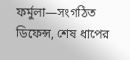ফর্মুলা—সংগঠিত ডিফেন্স, শেষ ধাপের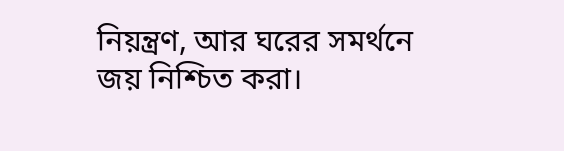নিয়ন্ত্রণ, আর ঘরের সমর্থনে জয় নিশ্চিত করা।